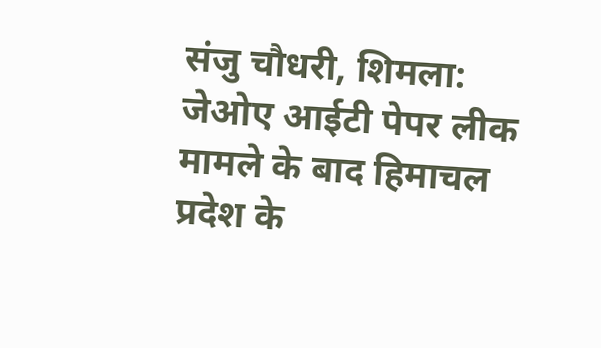संजु चौधरी, शिमला: जेओए आईटी पेपर लीक मामले के बाद हिमाचल प्रदेश के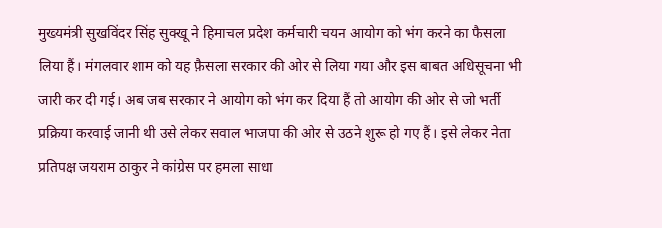मुख्यमंत्री सुखविंदर सिंह सुक्खू ने हिमाचल प्रदेश कर्मचारी चयन आयोग को भंग करने का फैसला लिया हैं। मंगलवार शाम को यह फ़ैसला सरकार की ओर से लिया गया और इस बाबत अधिसूचना भी जारी कर दी गई। अब जब सरकार ने आयोग को भंग कर दिया हैं तो आयोग की ओर से जो भर्ती प्रक्रिया करवाई जानी थी उसे लेकर सवाल भाजपा की ओर से उठने शुरू हो गए हैं। इसे लेकर नेता प्रतिपक्ष जयराम ठाकुर ने कांग्रेस पर हमला साधा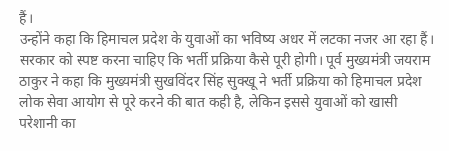हैं।
उन्होंने कहा कि हिमाचल प्रदेश के युवाओं का भविष्य अधर में लटका नजर आ रहा हैं। सरकार को स्पष्ट करना चाहिए कि भर्ती प्रक्रिया कैसे पूरी होगी। पूर्व मुख्यमंत्री जयराम ठाकुर ने कहा कि मुख्यमंत्री सुखविंदर सिंह सुक्खू ने भर्ती प्रक्रिया को हिमाचल प्रदेश लोक सेवा आयोग से पूरे करने की बात कही है, लेकिन इससे युवाओं को खासी परेशानी का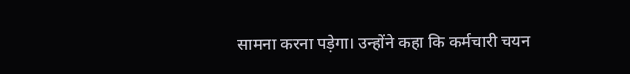सामना करना पड़ेगा। उन्होंने कहा कि कर्मचारी चयन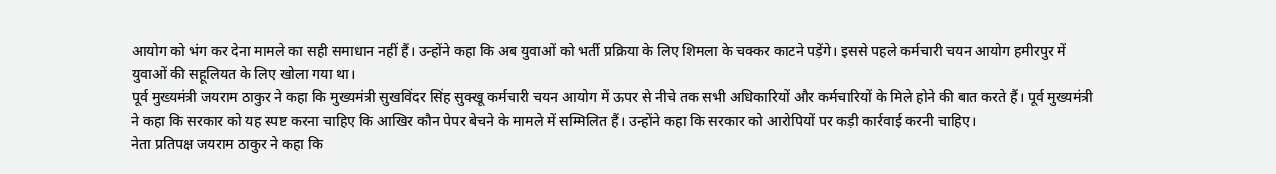आयोग को भंग कर देना मामले का सही समाधान नहीं हैं। उन्होंने कहा कि अब युवाओं को भर्ती प्रक्रिया के लिए शिमला के चक्कर काटने पड़ेंगे। इससे पहले कर्मचारी चयन आयोग हमीरपुर में युवाओं की सहूलियत के लिए खोला गया था।
पूर्व मुख्यमंत्री जयराम ठाकुर ने कहा कि मुख्यमंत्री सुखविंदर सिंह सुक्खू कर्मचारी चयन आयोग में ऊपर से नीचे तक सभी अधिकारियों और कर्मचारियों के मिले होने की बात करते हैं। पूर्व मुख्यमंत्री ने कहा कि सरकार को यह स्पष्ट करना चाहिए कि आखिर कौन पेपर बेचने के मामले में सम्मिलित हैं। उन्होंने कहा कि सरकार को आरोपियों पर कड़ी कार्रवाई करनी चाहिए।
नेता प्रतिपक्ष जयराम ठाकुर ने कहा कि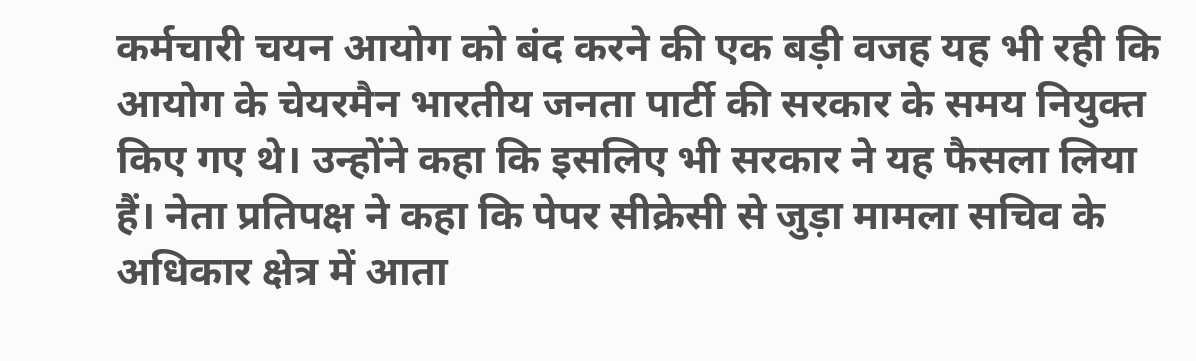कर्मचारी चयन आयोग को बंद करने की एक बड़ी वजह यह भी रही कि आयोग के चेयरमैन भारतीय जनता पार्टी की सरकार के समय नियुक्त किए गए थे। उन्होंने कहा कि इसलिए भी सरकार ने यह फैसला लिया हैं। नेता प्रतिपक्ष ने कहा कि पेपर सीक्रेसी से जुड़ा मामला सचिव के अधिकार क्षेत्र में आता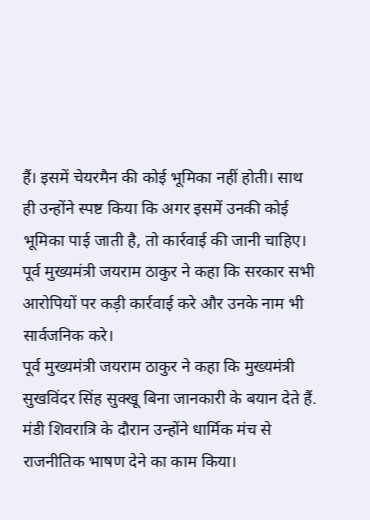हैं। इसमें चेयरमैन की कोई भूमिका नहीं होती। साथ ही उन्होंने स्पष्ट किया कि अगर इसमें उनकी कोई भूमिका पाई जाती है, तो कार्रवाई की जानी चाहिए। पूर्व मुख्यमंत्री जयराम ठाकुर ने कहा कि सरकार सभी आरोपियों पर कड़ी कार्रवाई करे और उनके नाम भी सार्वजनिक करे।
पूर्व मुख्यमंत्री जयराम ठाकुर ने कहा कि मुख्यमंत्री सुखविंदर सिंह सुक्खू बिना जानकारी के बयान देते हैं. मंडी शिवरात्रि के दौरान उन्होंने धार्मिक मंच से राजनीतिक भाषण देने का काम किया।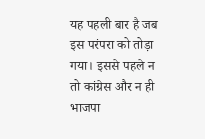यह पहली बार है जब इस परंपरा को तोड़ा गया। इससे पहले न तो कांग्रेस और न ही भाजपा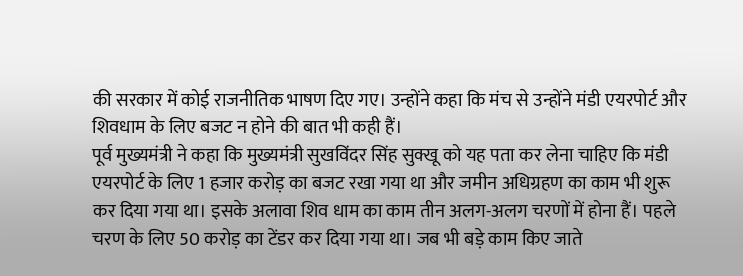की सरकार में कोई राजनीतिक भाषण दिए गए। उन्होंने कहा कि मंच से उन्होंने मंडी एयरपोर्ट और शिवधाम के लिए बजट न होने की बात भी कही हैं।
पूर्व मुख्यमंत्री ने कहा कि मुख्यमंत्री सुखविंदर सिंह सुक्खू को यह पता कर लेना चाहिए कि मंडी एयरपोर्ट के लिए 1 हजार करोड़ का बजट रखा गया था और जमीन अधिग्रहण का काम भी शुरू कर दिया गया था। इसके अलावा शिव धाम का काम तीन अलग-अलग चरणों में होना हैं। पहले चरण के लिए 50 करोड़ का टेंडर कर दिया गया था। जब भी बड़े काम किए जाते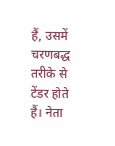हैं, उसमें चरणबद्ध तरीके से टेंडर होते हैं। नेता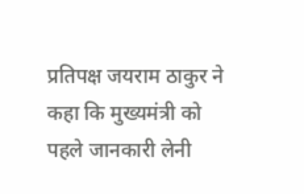प्रतिपक्ष जयराम ठाकुर ने कहा कि मुख्यमंत्री को पहले जानकारी लेनी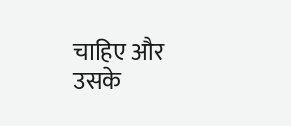चाहिए और उसके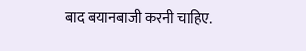बाद बयानबाजी करनी चाहिए.